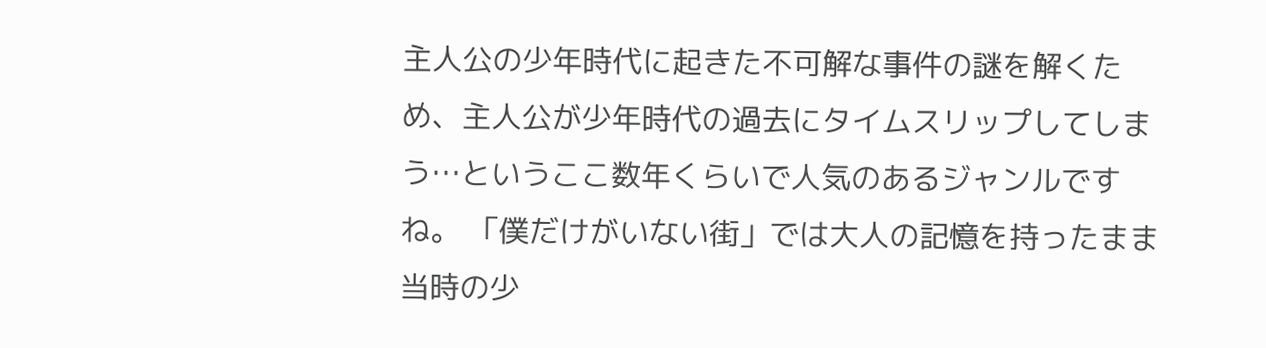主人公の少年時代に起きた不可解な事件の謎を解くため、主人公が少年時代の過去にタイムスリップしてしまう…というここ数年くらいで人気のあるジャンルですね。 「僕だけがいない街」では大人の記憶を持ったまま当時の少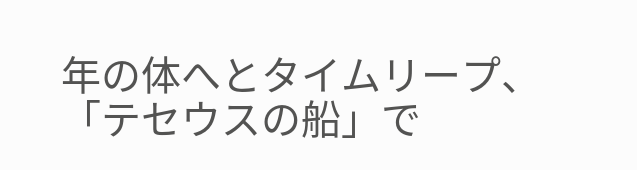年の体へとタイムリープ、「テセウスの船」で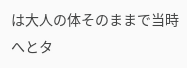は大人の体そのままで当時へとタ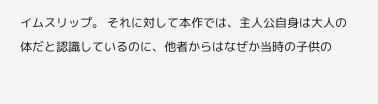イムスリップ。 それに対して本作では、主人公自身は大人の体だと認識しているのに、他者からはなぜか当時の子供の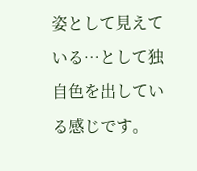姿として見えている…として独自色を出している感じです。